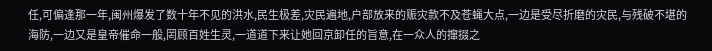任,可偏逢那一年,闽州爆发了数十年不见的洪水,民生极差,灾民遍地,户部放来的赈灾款不及苍蝇大点,一边是受尽折磨的灾民,与残破不堪的海防,一边又是皇帝催命一般,罔顾百姓生灵,一道道下来让她回京卸任的旨意,在一众人的撺掇之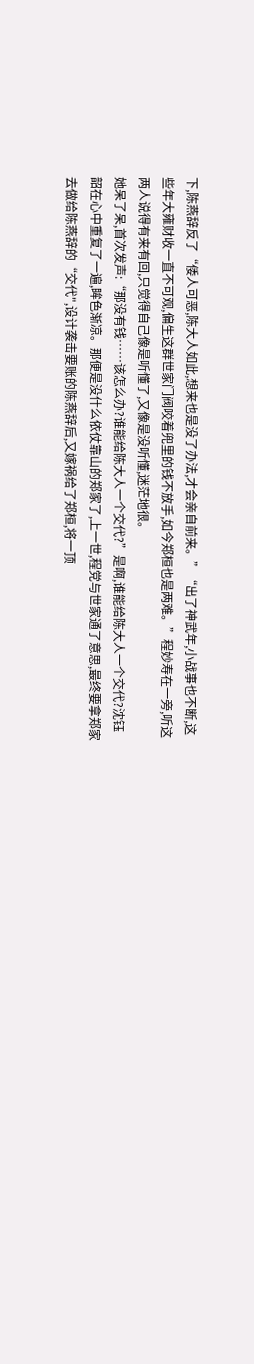下,陈燕辞反了“倭人可恶,陈大人如此,想来也是没了办法,才会亲自前来。”“出了神武年,小战事也不断,这些年大雍财收一直不可观,偏生这群世家门阀咬着兜里的钱不放手,如今郑桓也是两难。”程妙寿在一旁,听这两人说得有来有回,只觉得自己像是听懂了,又像是没听懂,迷茫地很。
她呆了呆,首次发声:“那没有钱……该怎么办?谁能给陈大人一个交代?”是啊,谁能给陈大人一个交代?沈钰韶在心中重复了一遍,眸色渐凉。那便是没什么依仗靠山的郑家了,上一世,程党与世家通了意思,最终要拿郑家去做给陈燕辞的“交代",设计袭击要账的陈燕辞后,又嫁祸给了郑桓,将一顶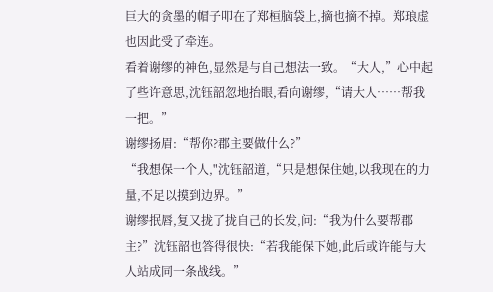巨大的贪墨的帽子叩在了郑桓脑袋上,摘也摘不掉。郑琅虚也因此受了牵连。
看着谢缪的神色,显然是与自己想法一致。“大人,”心中起了些许意思,沈钰韶忽地抬眼,看向谢缪,“请大人……帮我一把。”
谢缪扬眉:“帮你?郡主要做什么?”
“我想保一个人,"沈钰韶道,“只是想保住她,以我现在的力量,不足以摸到边界。”
谢缪抿唇,复又拢了拢自己的长发,问:“我为什么要帮郡主?”沈钰韶也答得很快:“若我能保下她,此后或许能与大人站成同一条战线。”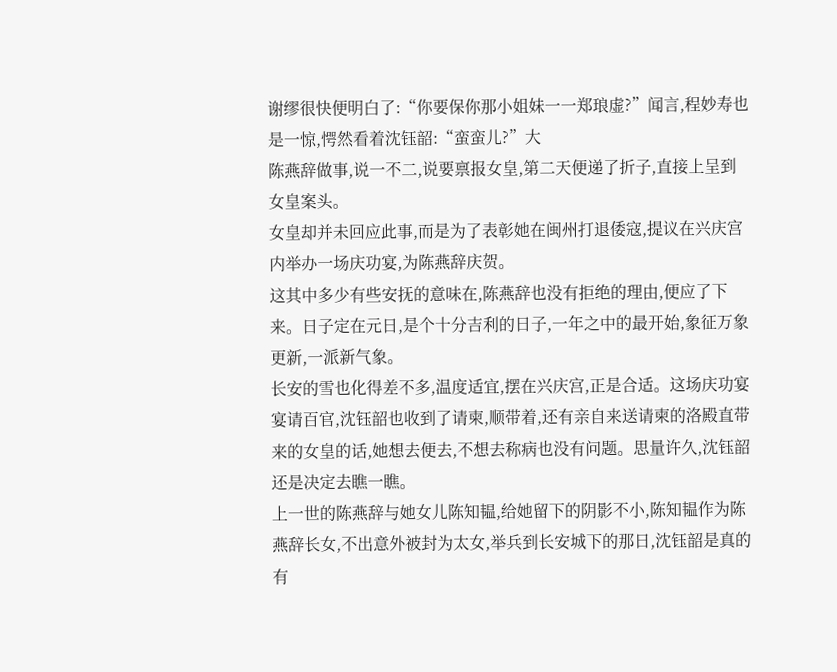谢缪很快便明白了:“你要保你那小姐妹一一郑琅虚?”闻言,程妙寿也是一惊,愕然看着沈钰韶:“蛮蛮儿?”大
陈燕辞做事,说一不二,说要禀报女皇,第二天便递了折子,直接上呈到女皇案头。
女皇却并未回应此事,而是为了表彰她在闽州打退倭寇,提议在兴庆宫内举办一场庆功宴,为陈燕辞庆贺。
这其中多少有些安抚的意味在,陈燕辞也没有拒绝的理由,便应了下来。日子定在元日,是个十分吉利的日子,一年之中的最开始,象征万象更新,一派新气象。
长安的雪也化得差不多,温度适宜,摆在兴庆宫,正是合适。这场庆功宴宴请百官,沈钰韶也收到了请柬,顺带着,还有亲自来送请柬的洛殿直带来的女皇的话,她想去便去,不想去称病也没有问题。思量许久,沈钰韶还是决定去瞧一瞧。
上一世的陈燕辞与她女儿陈知韫,给她留下的阴影不小,陈知韫作为陈燕辞长女,不出意外被封为太女,举兵到长安城下的那日,沈钰韶是真的有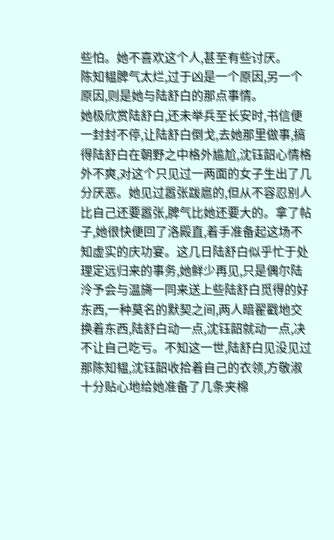些怕。她不喜欢这个人,甚至有些讨厌。
陈知韫脾气太烂,过于凶是一个原因,另一个原因,则是她与陆舒白的那点事情。
她极欣赏陆舒白,还未举兵至长安时,书信便一封封不停,让陆舒白倒戈,去她那里做事,搞得陆舒白在朝野之中格外尴尬,沈钰韶心情格外不爽,对这个只见过一两面的女子生出了几分厌恶。她见过嚣张跋扈的,但从不容忍别人比自己还要嚣张,脾气比她还要大的。拿了帖子,她很快便回了洛殿直,着手准备起这场不知虚实的庆功宴。这几日陆舒白似乎忙于处理定远归来的事务,她鲜少再见,只是偶尔陆泠予会与温旖一同来送上些陆舒白觅得的好东西,一种莫名的默契之间,两人暗翟戳地交换着东西,陆舒白动一点,沈钰韶就动一点,决不让自己吃亏。不知这一世,陆舒白见没见过那陈知韫,沈钰韶收拾着自己的衣领,方敬淑十分贴心地给她准备了几条夹棉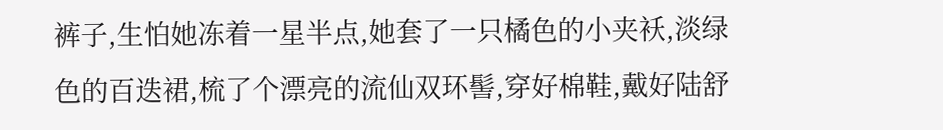裤子,生怕她冻着一星半点,她套了一只橘色的小夹袄,淡绿色的百迭裙,梳了个漂亮的流仙双环髻,穿好棉鞋,戴好陆舒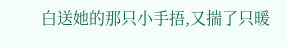白送她的那只小手捂,又揣了只暖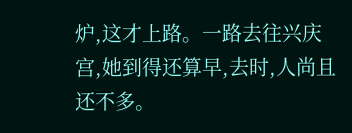炉,这才上路。一路去往兴庆宫,她到得还算早,去时,人尚且还不多。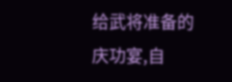给武将准备的庆功宴,自